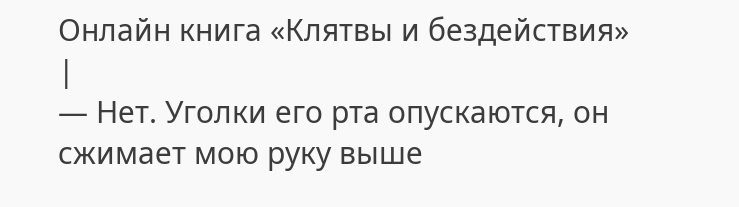Онлайн книга «Клятвы и бездействия»
|
— Нет. Уголки его рта опускаются, он сжимает мою руку выше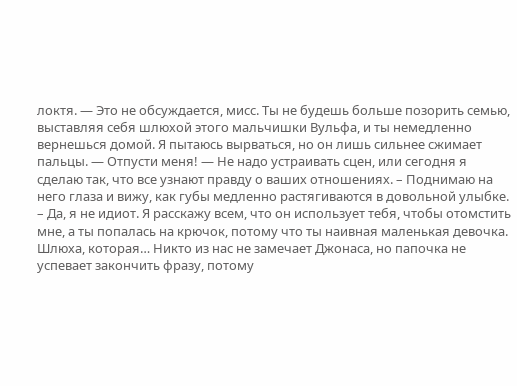локтя. — Это не обсуждается, мисс. Ты не будешь больше позорить семью, выставляя себя шлюхой этого мальчишки Вульфа, и ты немедленно вернешься домой. Я пытаюсь вырваться, но он лишь сильнее сжимает пальцы. — Отпусти меня! — Не надо устраивать сцен, или сегодня я сделаю так, что все узнают правду о ваших отношениях. – Поднимаю на него глаза и вижу, как губы медленно растягиваются в довольной улыбке. – Да, я не идиот. Я расскажу всем, что он использует тебя, чтобы отомстить мне, а ты попалась на крючок, потому что ты наивная маленькая девочка. Шлюха, которая… Никто из нас не замечает Джонаса, но папочка не успевает закончить фразу, потому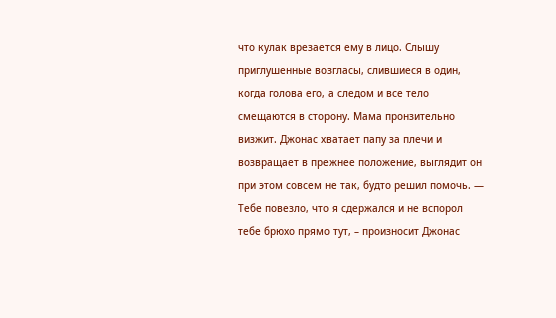что кулак врезается ему в лицо. Слышу приглушенные возгласы, слившиеся в один, когда голова его, а следом и все тело смещаются в сторону. Мама пронзительно визжит. Джонас хватает папу за плечи и возвращает в прежнее положение, выглядит он при этом совсем не так, будто решил помочь. — Тебе повезло, что я сдержался и не вспорол тебе брюхо прямо тут, – произносит Джонас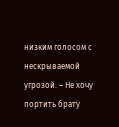низким голосом с нескрываемой угрозой. – Не хочу портить брату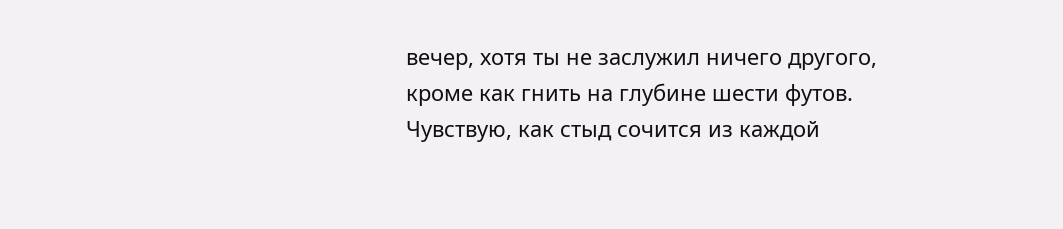вечер, хотя ты не заслужил ничего другого, кроме как гнить на глубине шести футов. Чувствую, как стыд сочится из каждой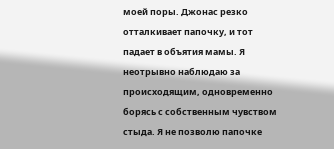моей поры. Джонас резко отталкивает папочку, и тот падает в объятия мамы. Я неотрывно наблюдаю за происходящим, одновременно борясь с собственным чувством стыда. Я не позволю папочке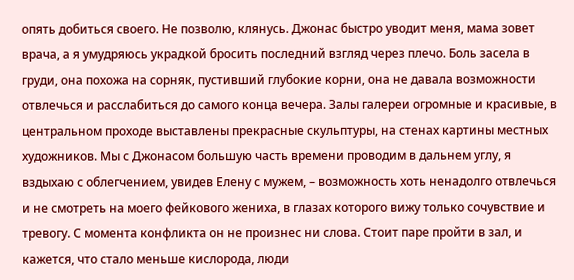опять добиться своего. Не позволю, клянусь. Джонас быстро уводит меня, мама зовет врача, а я умудряюсь украдкой бросить последний взгляд через плечо. Боль засела в груди, она похожа на сорняк, пустивший глубокие корни, она не давала возможности отвлечься и расслабиться до самого конца вечера. Залы галереи огромные и красивые, в центральном проходе выставлены прекрасные скульптуры, на стенах картины местных художников. Мы с Джонасом большую часть времени проводим в дальнем углу, я вздыхаю с облегчением, увидев Елену с мужем, – возможность хоть ненадолго отвлечься и не смотреть на моего фейкового жениха, в глазах которого вижу только сочувствие и тревогу. С момента конфликта он не произнес ни слова. Стоит паре пройти в зал, и кажется, что стало меньше кислорода, люди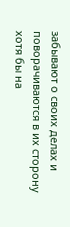забывают о своих делах и поворачиваются в их сторону хотя бы на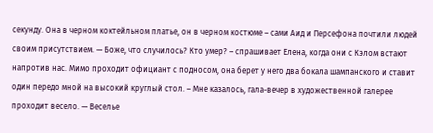секунду. Она в черном коктейльном платье, он в черном костюме – сами Аид и Персефона почтили людей своим присутствием. — Боже, что случилось? Кто умер? – спрашивает Елена, когда они с Кэлом встают напротив нас. Мимо проходит официант с подносом, она берет у него два бокала шампанского и ставит один передо мной на высокий круглый стол. – Мне казалось, гала-вечер в художественной галерее проходит весело. — Веселье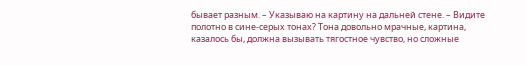бывает разным. – Указываю на картину на дальней стене. – Видите полотно в сине-серых тонах? Тона довольно мрачные, картина, казалось бы, должна вызывать тягостное чувство, но сложные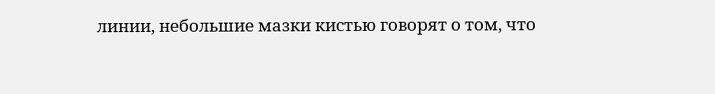линии, небольшие мазки кистью говорят о том, что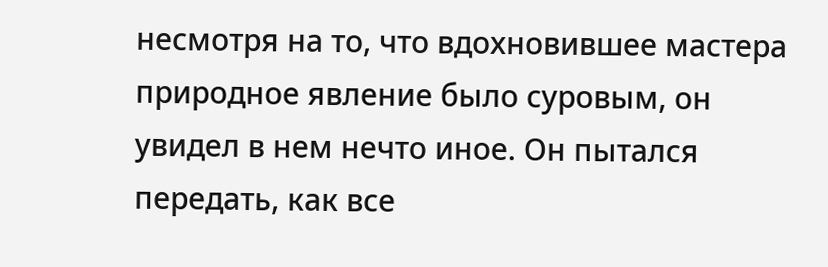несмотря на то, что вдохновившее мастера природное явление было суровым, он увидел в нем нечто иное. Он пытался передать, как все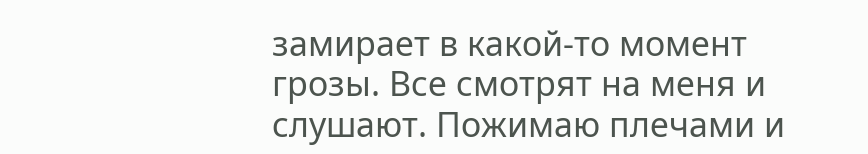замирает в какой-то момент грозы. Все смотрят на меня и слушают. Пожимаю плечами и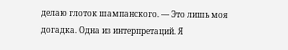делаю глоток шампанского. — Это лишь моя догадка. Одна из интерпретаций. Я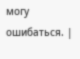могу ошибаться. |